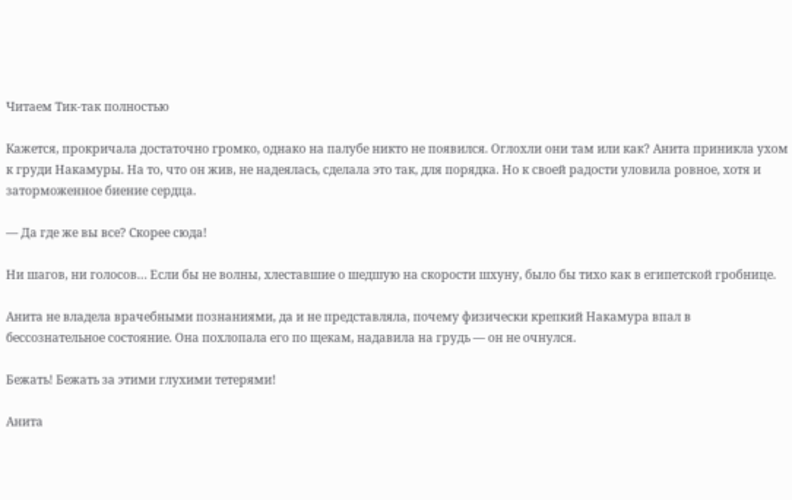Читаем Тик-так полностью

Кажется, прокричала достаточно громко, однако на палубе никто не появился. Оглохли они там или как? Анита приникла ухом к груди Накамуры. На то, что он жив, не надеялась, сделала это так, для порядка. Но к своей радости уловила ровное, хотя и заторможенное биение сердца.

— Да где же вы все? Скорее сюда!

Ни шагов, ни голосов… Если бы не волны, хлеставшие о шедшую на скорости шхуну, было бы тихо как в египетской гробнице.

Анита не владела врачебными познаниями, да и не представляла, почему физически крепкий Накамура впал в бессознательное состояние. Она похлопала его по щекам, надавила на грудь — он не очнулся.

Бежать! Бежать за этими глухими тетерями!

Анита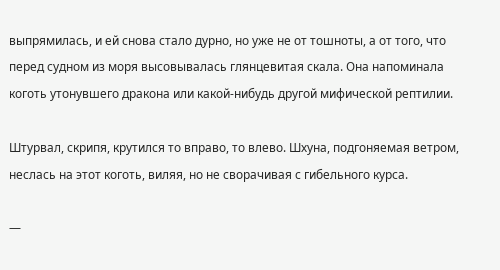выпрямилась, и ей снова стало дурно, но уже не от тошноты, а от того, что перед судном из моря высовывалась глянцевитая скала. Она напоминала коготь утонувшего дракона или какой-нибудь другой мифической рептилии.

Штурвал, скрипя, крутился то вправо, то влево. Шхуна, подгоняемая ветром, неслась на этот коготь, виляя, но не сворачивая с гибельного курса.

—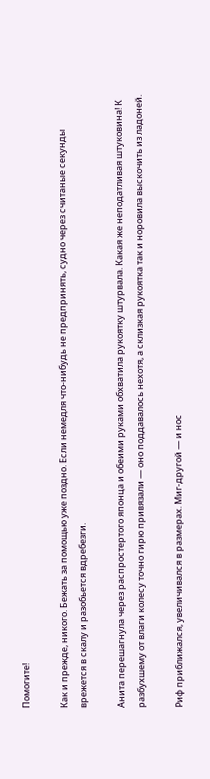Помогите!

Как и прежде, никого. Бежать за помощью уже поздно. Если немедля что-нибудь не предпринять, судно через считаные секунды врежется в скалу и разобьется вдребезги.

Анита перешагнула через распростертого японца и обеими руками обхватила рукоятку штурвала. Какая же неподатливая штуковина! К разбухшему от влаги колесу точно гирю привязали — оно поддавалось нехотя, а склизкая рукоятка так и норовила выскочить из ладоней.

Риф приближался, увеличивался в размерах. Миг-другой — и нос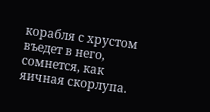корабля с хрустом въедет в него, сомнется, как яичная скорлупа.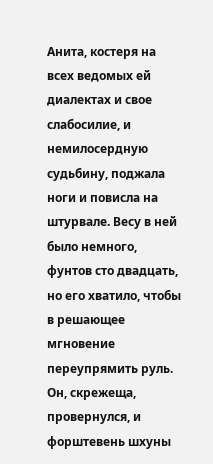Анита, костеря на всех ведомых ей диалектах и свое слабосилие, и немилосердную судьбину, поджала ноги и повисла на штурвале. Весу в ней было немного, фунтов сто двадцать, но его хватило, чтобы в решающее мгновение переупрямить руль. Он, скрежеща, провернулся, и форштевень шхуны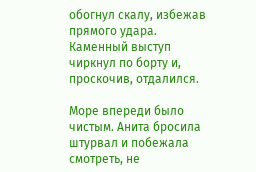обогнул скалу, избежав прямого удара. Каменный выступ чиркнул по борту и, проскочив, отдалился.

Море впереди было чистым. Анита бросила штурвал и побежала смотреть, не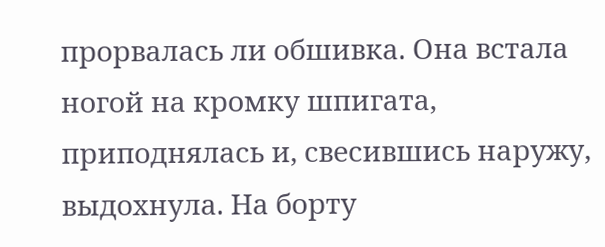прорвалась ли обшивка. Она встала ногой на кромку шпигата, приподнялась и, свесившись наружу, выдохнула. На борту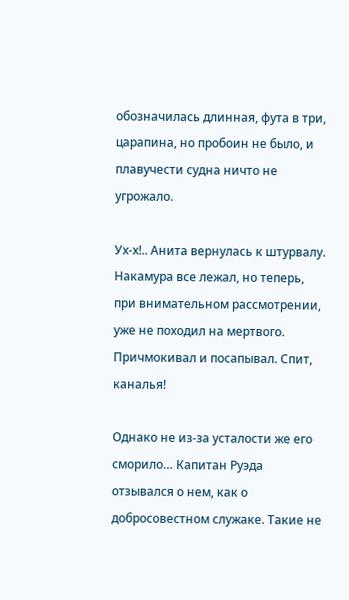обозначилась длинная, фута в три, царапина, но пробоин не было, и плавучести судна ничто не угрожало.

Ух-х!.. Анита вернулась к штурвалу. Накамура все лежал, но теперь, при внимательном рассмотрении, уже не походил на мертвого. Причмокивал и посапывал. Спит, каналья!

Однако не из-за усталости же его сморило… Капитан Руэда отзывался о нем, как о добросовестном служаке. Такие не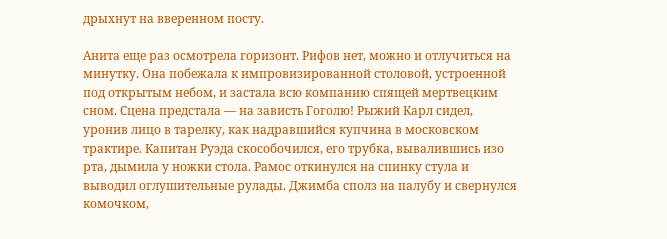дрыхнут на вверенном посту.

Анита еще раз осмотрела горизонт. Рифов нет, можно и отлучиться на минутку. Она побежала к импровизированной столовой, устроенной под открытым небом, и застала всю компанию спящей мертвецким сном. Сцена предстала — на зависть Гоголю! Рыжий Карл сидел, уронив лицо в тарелку, как надравшийся купчина в московском трактире. Капитан Руэда скособочился, его трубка, вывалившись изо рта, дымила у ножки стола. Рамос откинулся на спинку стула и выводил оглушительные рулады. Джимба сполз на палубу и свернулся комочком,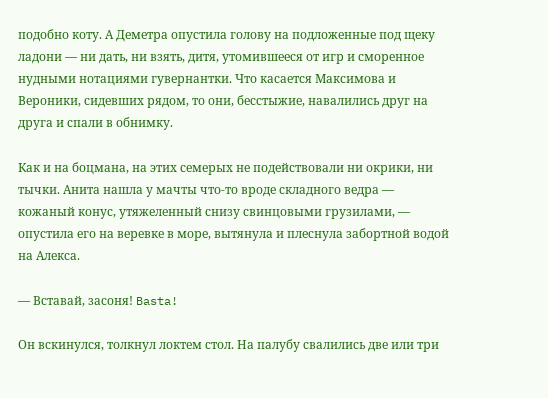подобно коту. А Деметра опустила голову на подложенные под щеку ладони — ни дать, ни взять, дитя, утомившееся от игр и сморенное нудными нотациями гувернантки. Что касается Максимова и Вероники, сидевших рядом, то они, бесстыжие, навалились друг на друга и спали в обнимку.

Как и на боцмана, на этих семерых не подействовали ни окрики, ни тычки. Анита нашла у мачты что-то вроде складного ведра — кожаный конус, утяжеленный снизу свинцовыми грузилами, — опустила его на веревке в море, вытянула и плеснула забортной водой на Алекса.

— Вставай, засоня! Basta!

Он вскинулся, толкнул локтем стол. На палубу свалились две или три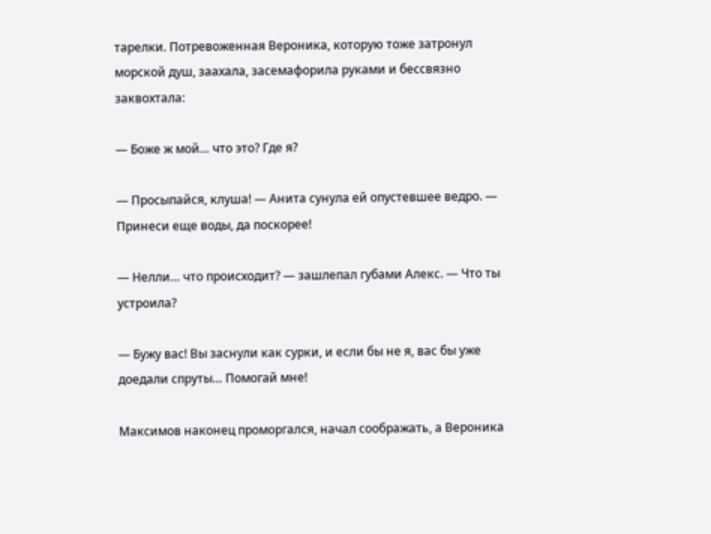тарелки. Потревоженная Вероника, которую тоже затронул морской душ, заахала, засемафорила руками и бессвязно заквохтала:

— Боже ж мой… что это? Где я?

— Просыпайся, клуша! — Анита сунула ей опустевшее ведро. — Принеси еще воды, да поскорее!

— Нелли… что происходит? — зашлепал губами Алекс. — Что ты устроила?

— Бужу вас! Вы заснули как сурки, и если бы не я, вас бы уже доедали спруты… Помогай мне!

Максимов наконец проморгался, начал соображать, а Вероника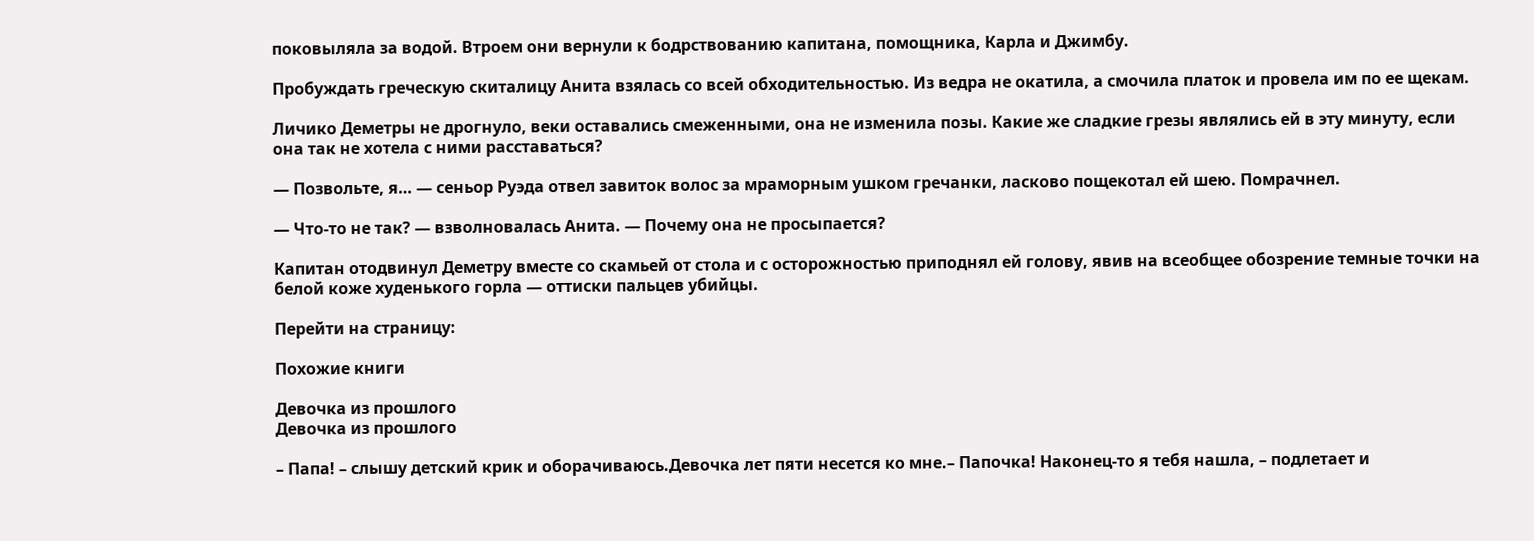поковыляла за водой. Втроем они вернули к бодрствованию капитана, помощника, Карла и Джимбу.

Пробуждать греческую скиталицу Анита взялась со всей обходительностью. Из ведра не окатила, а смочила платок и провела им по ее щекам.

Личико Деметры не дрогнуло, веки оставались смеженными, она не изменила позы. Какие же сладкие грезы являлись ей в эту минуту, если она так не хотела с ними расставаться?

— Позвольте, я… — сеньор Руэда отвел завиток волос за мраморным ушком гречанки, ласково пощекотал ей шею. Помрачнел.

— Что-то не так? — взволновалась Анита. — Почему она не просыпается?

Капитан отодвинул Деметру вместе со скамьей от стола и с осторожностью приподнял ей голову, явив на всеобщее обозрение темные точки на белой коже худенького горла — оттиски пальцев убийцы.

Перейти на страницу:

Похожие книги

Девочка из прошлого
Девочка из прошлого

– Папа! – слышу детский крик и оборачиваюсь.Девочка лет пяти несется ко мне.– Папочка! Наконец-то я тебя нашла, – подлетает и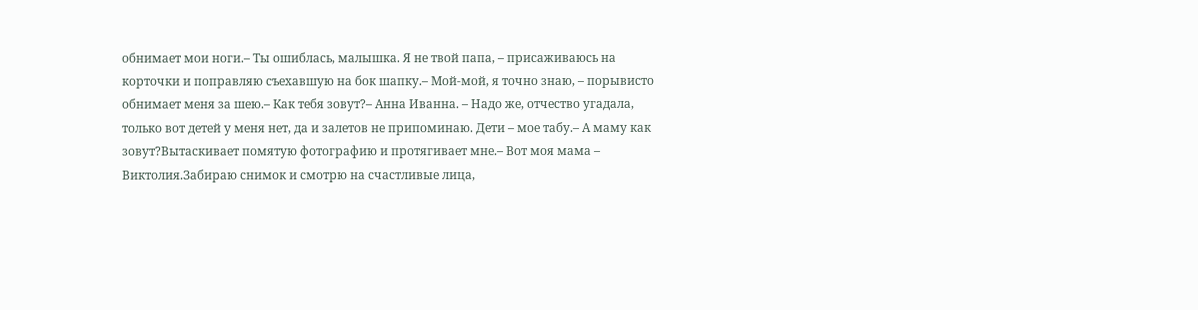обнимает мои ноги.– Ты ошиблась, малышка. Я не твой папа, – присаживаюсь на корточки и поправляю съехавшую на бок шапку.– Мой-мой, я точно знаю, – порывисто обнимает меня за шею.– Как тебя зовут?– Анна Иванна. – Надо же, отчество угадала, только вот детей у меня нет, да и залетов не припоминаю. Дети – мое табу.– А маму как зовут?Вытаскивает помятую фотографию и протягивает мне.– Вот моя мама – Виктолия.Забираю снимок и смотрю на счастливые лица,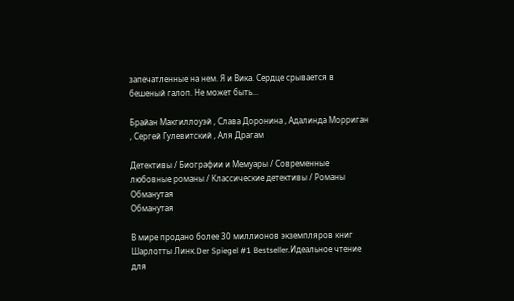запечатленные на нем. Я и Вика. Сердце срывается в бешеный галоп. Не может быть...

Брайан Макгиллоуэй , Слава Доронина , Адалинда Морриган , Сергей Гулевитский , Аля Драгам

Детективы / Биографии и Мемуары / Современные любовные романы / Классические детективы / Романы
Обманутая
Обманутая

В мире продано более 30 миллионов экземпляров книг Шарлотты Линк.Der Spiegel #1 Bestseller.Идеальное чтение для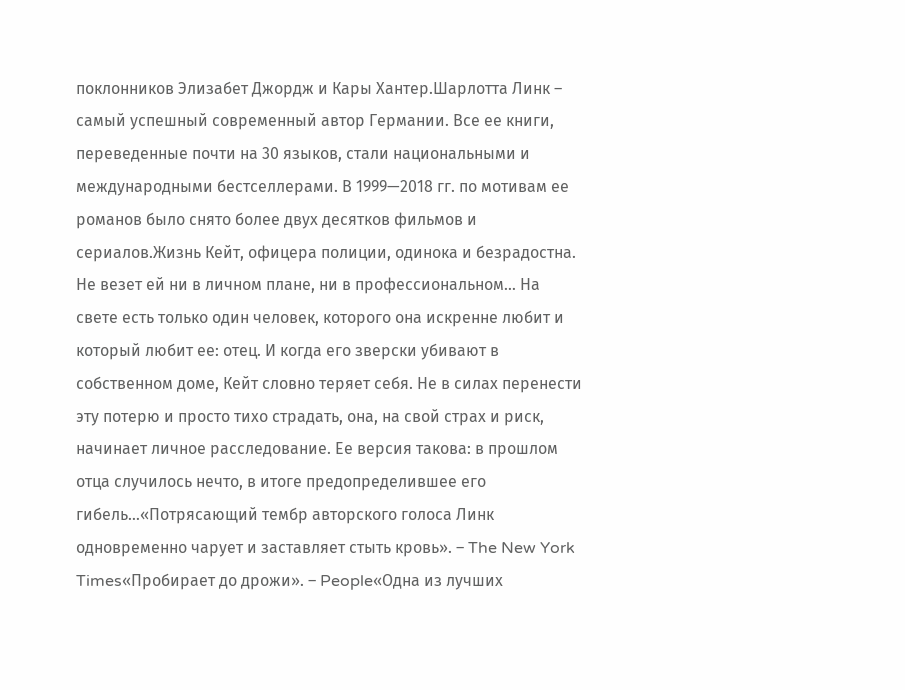поклонников Элизабет Джордж и Кары Хантер.Шарлотта Линк – самый успешный современный автор Германии. Все ее книги, переведенные почти на 30 языков, стали национальными и международными бестселлерами. В 1999—2018 гг. по мотивам ее романов было снято более двух десятков фильмов и сериалов.Жизнь Кейт, офицера полиции, одинока и безрадостна. Не везет ей ни в личном плане, ни в профессиональном… На свете есть только один человек, которого она искренне любит и который любит ее: отец. И когда его зверски убивают в собственном доме, Кейт словно теряет себя. Не в силах перенести эту потерю и просто тихо страдать, она, на свой страх и риск, начинает личное расследование. Ее версия такова: в прошлом отца случилось нечто, в итоге предопределившее его гибель…«Потрясающий тембр авторского голоса Линк одновременно чарует и заставляет стыть кровь». – The New York Times«Пробирает до дрожи». – People«Одна из лучших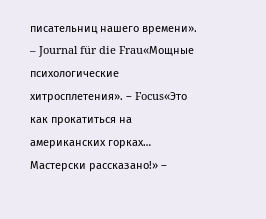писательниц нашего времени». – Journal für die Frau«Мощные психологические хитросплетения». – Focus«Это как прокатиться на американских горках… Мастерски рассказано!» –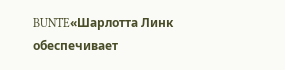BUNTE«Шарлотта Линк обеспечивает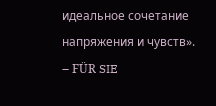идеальное сочетание напряжения и чувств». – FÜR SIE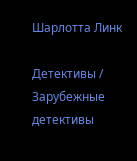Шарлотта Линк

Детективы / Зарубежные детективы